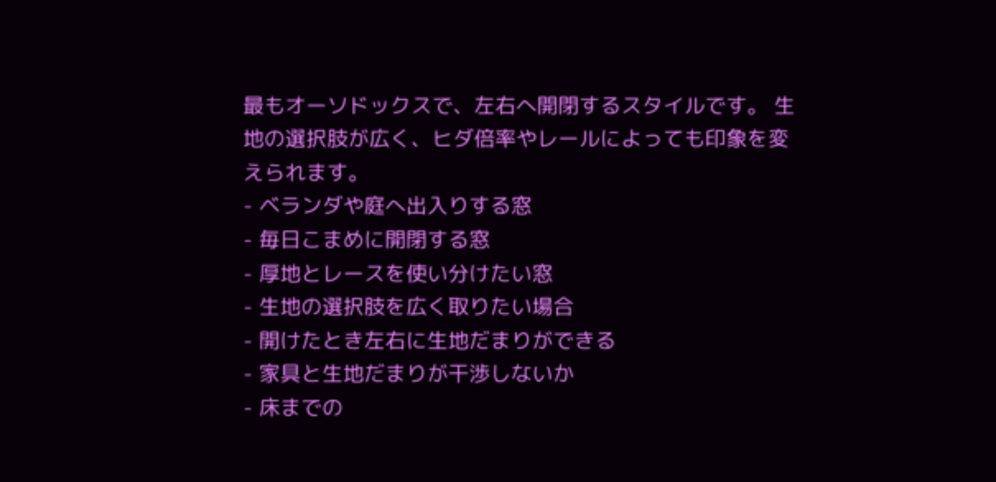最もオーソドックスで、左右へ開閉するスタイルです。 生地の選択肢が広く、ヒダ倍率やレールによっても印象を変えられます。
- ベランダや庭へ出入りする窓
- 毎日こまめに開閉する窓
- 厚地とレースを使い分けたい窓
- 生地の選択肢を広く取りたい場合
- 開けたとき左右に生地だまりができる
- 家具と生地だまりが干渉しないか
- 床までの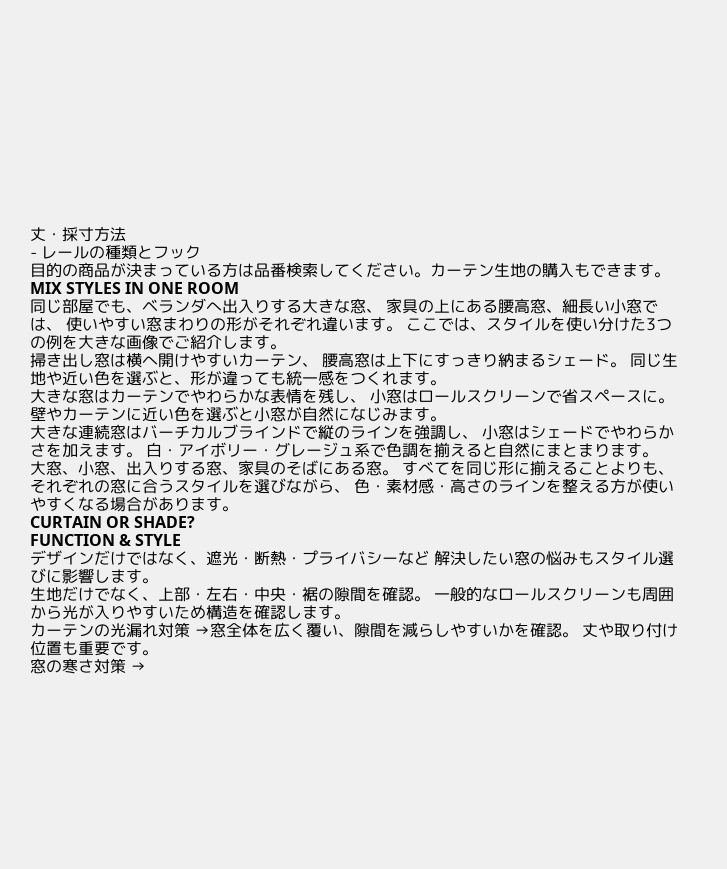丈・採寸方法
- レールの種類とフック
目的の商品が決まっている方は品番検索してください。カーテン生地の購入もできます。
MIX STYLES IN ONE ROOM
同じ部屋でも、ベランダへ出入りする大きな窓、 家具の上にある腰高窓、細長い小窓では、 使いやすい窓まわりの形がそれぞれ違います。 ここでは、スタイルを使い分けた3つの例を大きな画像でご紹介します。
掃き出し窓は横へ開けやすいカーテン、 腰高窓は上下にすっきり納まるシェード。 同じ生地や近い色を選ぶと、形が違っても統一感をつくれます。
大きな窓はカーテンでやわらかな表情を残し、 小窓はロールスクリーンで省スペースに。 壁やカーテンに近い色を選ぶと小窓が自然になじみます。
大きな連続窓はバーチカルブラインドで縦のラインを強調し、 小窓はシェードでやわらかさを加えます。 白・アイボリー・グレージュ系で色調を揃えると自然にまとまります。
大窓、小窓、出入りする窓、家具のそばにある窓。 すべてを同じ形に揃えることよりも、 それぞれの窓に合うスタイルを選びながら、 色・素材感・高さのラインを整える方が使いやすくなる場合があります。
CURTAIN OR SHADE?
FUNCTION & STYLE
デザインだけではなく、遮光・断熱・プライバシーなど 解決したい窓の悩みもスタイル選びに影響します。
生地だけでなく、上部・左右・中央・裾の隙間を確認。 一般的なロールスクリーンも周囲から光が入りやすいため構造を確認します。
カーテンの光漏れ対策 →窓全体を広く覆い、隙間を減らしやすいかを確認。 丈や取り付け位置も重要です。
窓の寒さ対策 →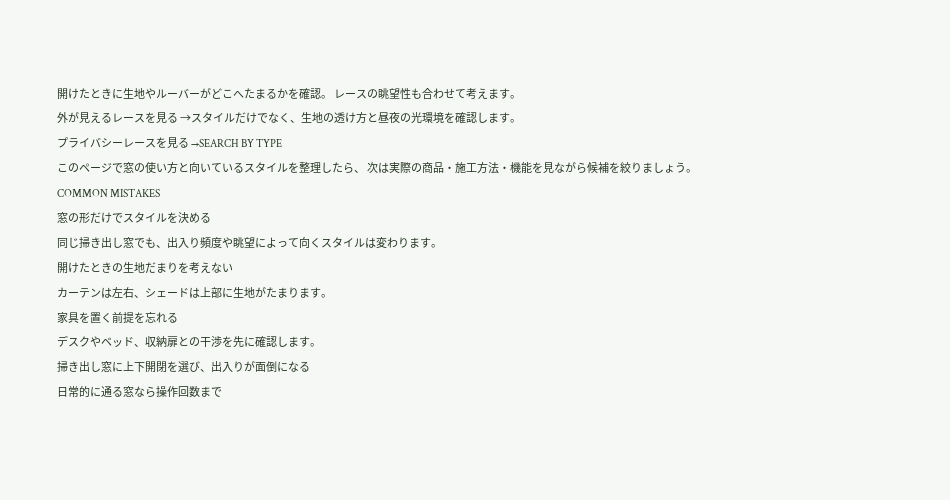開けたときに生地やルーバーがどこへたまるかを確認。 レースの眺望性も合わせて考えます。
外が見えるレースを見る →スタイルだけでなく、生地の透け方と昼夜の光環境を確認します。
プライバシーレースを見る →SEARCH BY TYPE
このページで窓の使い方と向いているスタイルを整理したら、 次は実際の商品・施工方法・機能を見ながら候補を絞りましょう。
COMMON MISTAKES
窓の形だけでスタイルを決める
同じ掃き出し窓でも、出入り頻度や眺望によって向くスタイルは変わります。
開けたときの生地だまりを考えない
カーテンは左右、シェードは上部に生地がたまります。
家具を置く前提を忘れる
デスクやベッド、収納扉との干渉を先に確認します。
掃き出し窓に上下開閉を選び、出入りが面倒になる
日常的に通る窓なら操作回数まで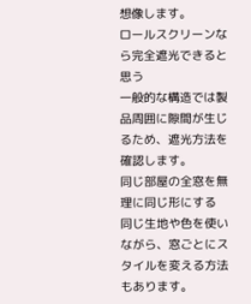想像します。
ロールスクリーンなら完全遮光できると思う
一般的な構造では製品周囲に隙間が生じるため、遮光方法を確認します。
同じ部屋の全窓を無理に同じ形にする
同じ生地や色を使いながら、窓ごとにスタイルを変える方法もあります。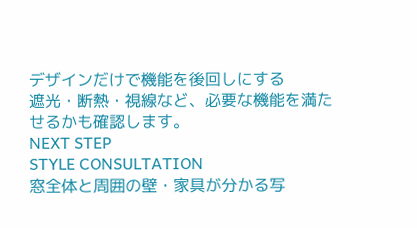デザインだけで機能を後回しにする
遮光・断熱・視線など、必要な機能を満たせるかも確認します。
NEXT STEP
STYLE CONSULTATION
窓全体と周囲の壁・家具が分かる写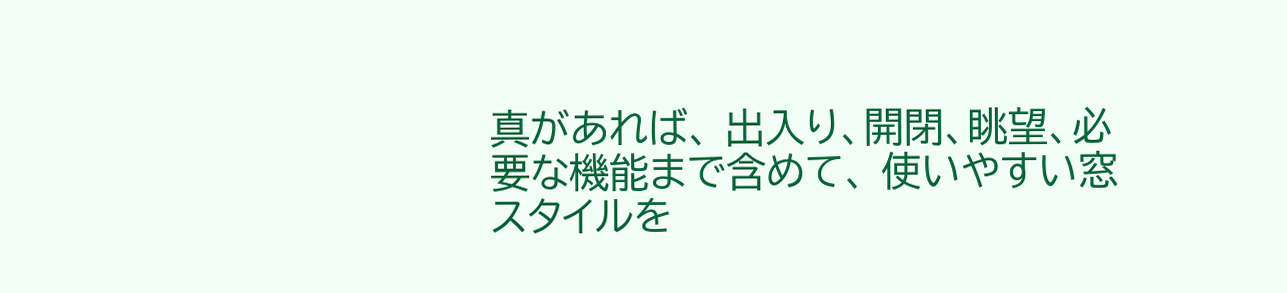真があれば、 出入り、開閉、眺望、必要な機能まで含めて、 使いやすい窓スタイルを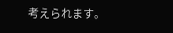考えられます。